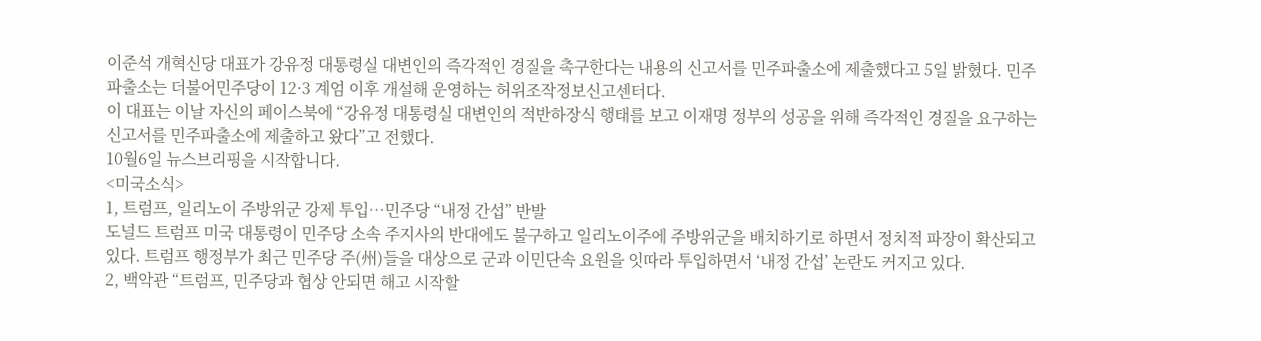이준석 개혁신당 대표가 강유정 대통령실 대변인의 즉각적인 경질을 촉구한다는 내용의 신고서를 민주파출소에 제출했다고 5일 밝혔다. 민주파출소는 더불어민주당이 12·3 계엄 이후 개설해 운영하는 허위조작정보신고센터다.
이 대표는 이날 자신의 페이스북에 “강유정 대통령실 대변인의 적반하장식 행태를 보고 이재명 정부의 성공을 위해 즉각적인 경질을 요구하는 신고서를 민주파출소에 제출하고 왔다”고 전했다.
10월6일 뉴스브리핑을 시작합니다.
<미국소식>
1, 트럼프, 일리노이 주방위군 강제 투입…민주당 “내정 간섭” 반발
도널드 트럼프 미국 대통령이 민주당 소속 주지사의 반대에도 불구하고 일리노이주에 주방위군을 배치하기로 하면서 정치적 파장이 확산되고 있다. 트럼프 행정부가 최근 민주당 주(州)들을 대상으로 군과 이민단속 요원을 잇따라 투입하면서 ‘내정 간섭’ 논란도 커지고 있다.
2, 백악관 “트럼프, 민주당과 협상 안되면 해고 시작할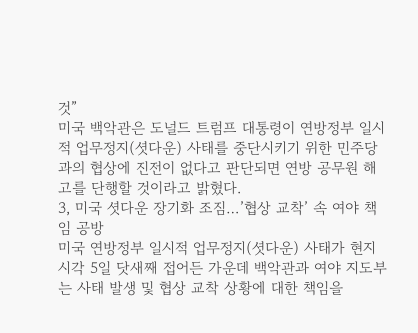것”
미국 백악관은 도널드 트럼프 대통령이 연방정부 일시적 업무정지(셧다운) 사태를 중단시키기 위한 민주당과의 협상에 진전이 없다고 판단되면 연방 공무원 해고를 단행할 것이라고 밝혔다.
3, 미국 셧다운 장기화 조짐…’협상 교착’ 속 여야 책임 공방
미국 연방정부 일시적 업무정지(셧다운) 사태가 현지 시각 5일 닷새째 접어든 가운데 백악관과 여야 지도부는 사태 발생 및 협상 교착 상황에 대한 책임을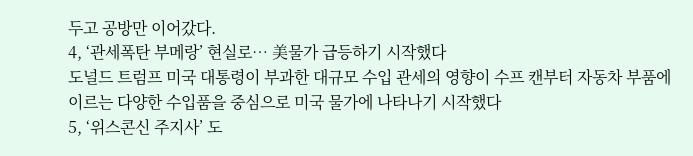두고 공방만 이어갔다.
4, ‘관세폭탄 부메랑’ 현실로… 美물가 급등하기 시작했다
도널드 트럼프 미국 대통령이 부과한 대규모 수입 관세의 영향이 수프 캔부터 자동차 부품에 이르는 다양한 수입품을 중심으로 미국 물가에 나타나기 시작했다
5, ‘위스콘신 주지사’ 도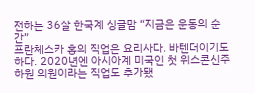전하는 36살 한국계 싱글맘 “지금은 운동의 순간”
프란체스카 홍의 직업은 요리사다. 바텐더이기도 하다. 2020년엔 아시아계 미국인 첫 위스콘신주 하원 의원이라는 직업도 추가됐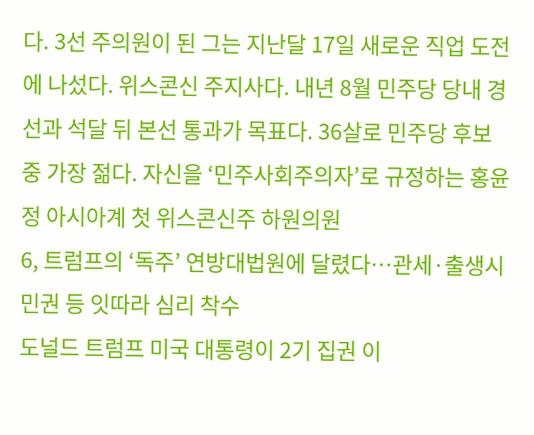다. 3선 주의원이 된 그는 지난달 17일 새로운 직업 도전에 나섰다. 위스콘신 주지사다. 내년 8월 민주당 당내 경선과 석달 뒤 본선 통과가 목표다. 36살로 민주당 후보 중 가장 젊다. 자신을 ‘민주사회주의자’로 규정하는 홍윤정 아시아계 첫 위스콘신주 하원의원
6, 트럼프의 ‘독주’ 연방대법원에 달렸다…관세·출생시민권 등 잇따라 심리 착수
도널드 트럼프 미국 대통령이 2기 집권 이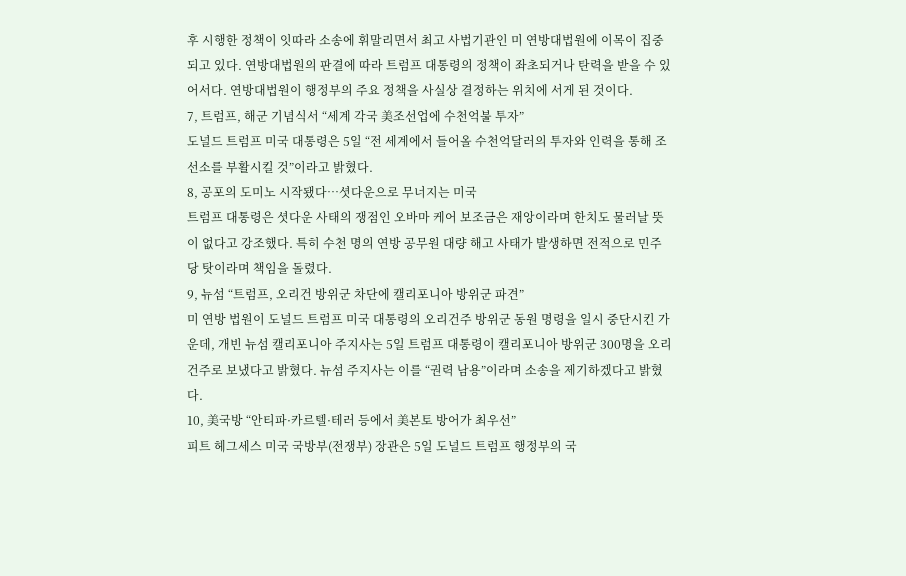후 시행한 정책이 잇따라 소송에 휘말리면서 최고 사법기관인 미 연방대법원에 이목이 집중되고 있다. 연방대법원의 판결에 따라 트럼프 대통령의 정책이 좌초되거나 탄력을 받을 수 있어서다. 연방대법원이 행정부의 주요 정책을 사실상 결정하는 위치에 서게 된 것이다.
7, 트럼프, 해군 기념식서 “세계 각국 美조선업에 수천억불 투자”
도널드 트럼프 미국 대통령은 5일 “전 세계에서 들어올 수천억달러의 투자와 인력을 통해 조선소를 부활시킬 것”이라고 밝혔다.
8, 공포의 도미노 시작됐다…셧다운으로 무너지는 미국
트럼프 대통령은 셧다운 사태의 쟁점인 오바마 케어 보조금은 재앙이라며 한치도 물러날 뜻이 없다고 강조했다. 특히 수천 명의 연방 공무원 대량 해고 사태가 발생하면 전적으로 민주당 탓이라며 책임을 돌렸다.
9, 뉴섬 “트럼프, 오리건 방위군 차단에 캘리포니아 방위군 파견”
미 연방 법원이 도널드 트럼프 미국 대통령의 오리건주 방위군 동원 명령을 일시 중단시킨 가운데, 개빈 뉴섬 캘리포니아 주지사는 5일 트럼프 대통령이 캘리포니아 방위군 300명을 오리건주로 보냈다고 밝혔다. 뉴섬 주지사는 이를 “권력 남용”이라며 소송을 제기하겠다고 밝혔다.
10, 美국방 “안티파·카르텔·테러 등에서 美본토 방어가 최우선”
피트 헤그세스 미국 국방부(전쟁부) 장관은 5일 도널드 트럼프 행정부의 국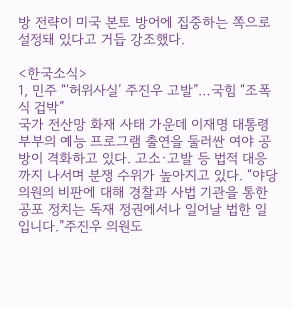방 전략이 미국 본토 방어에 집중하는 쪽으로 설정돼 있다고 거듭 강조했다.

<한국소식>
1, 민주 “‘허위사실’ 주진우 고발”…국힘 “조폭식 겁박”
국가 전산망 화재 사태 가운데 이재명 대통령 부부의 예능 프로그램 출연을 둘러싼 여야 공방이 격화하고 있다. 고소·고발 등 법적 대응까지 나서며 분쟁 수위가 높아지고 있다. “야당 의원의 비판에 대해 경찰과 사법 기관을 통한 공포 정치는 독재 정권에서나 일어날 법한 일입니다.”주진우 의원도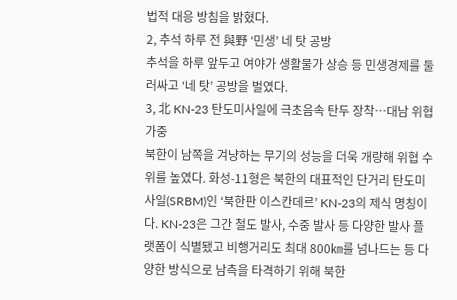법적 대응 방침을 밝혔다.
2, 추석 하루 전 與野 ‘민생’ 네 탓 공방
추석을 하루 앞두고 여야가 생활물가 상승 등 민생경제를 둘러싸고 ‘네 탓’ 공방을 벌였다.
3, 北 KN-23 탄도미사일에 극초음속 탄두 장착…대남 위협 가중
북한이 남쪽을 겨냥하는 무기의 성능을 더욱 개량해 위협 수위를 높였다. 화성-11형은 북한의 대표적인 단거리 탄도미사일(SRBM)인 ‘북한판 이스칸데르’ KN-23의 제식 명칭이다. KN-23은 그간 철도 발사, 수중 발사 등 다양한 발사 플랫폼이 식별됐고 비행거리도 최대 800㎞를 넘나드는 등 다양한 방식으로 남측을 타격하기 위해 북한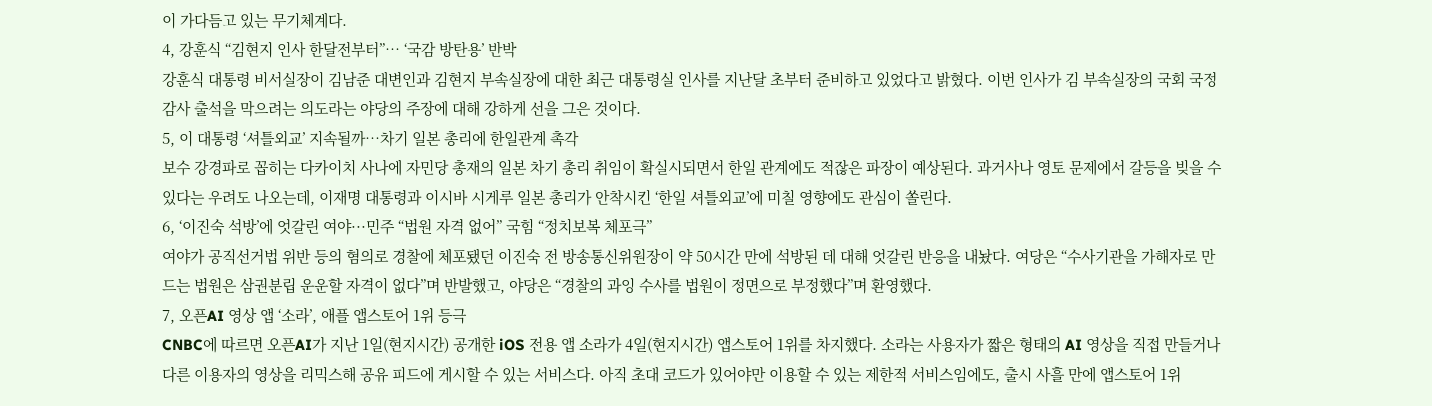이 가다듬고 있는 무기체계다.
4, 강훈식 “김현지 인사 한달전부터”… ‘국감 방탄용’ 반박
강훈식 대통령 비서실장이 김남준 대변인과 김현지 부속실장에 대한 최근 대통령실 인사를 지난달 초부터 준비하고 있었다고 밝혔다. 이번 인사가 김 부속실장의 국회 국정감사 출석을 막으려는 의도라는 야당의 주장에 대해 강하게 선을 그은 것이다.
5, 이 대통령 ‘셔틀외교’ 지속될까…차기 일본 총리에 한일관계 촉각
보수 강경파로 꼽히는 다카이치 사나에 자민당 총재의 일본 차기 총리 취임이 확실시되면서 한일 관계에도 적잖은 파장이 예상된다. 과거사나 영토 문제에서 갈등을 빚을 수 있다는 우려도 나오는데, 이재명 대통령과 이시바 시게루 일본 총리가 안착시킨 ‘한일 셔틀외교’에 미칠 영향에도 관심이 쏠린다.
6, ‘이진숙 석방’에 엇갈린 여야···민주 “법원 자격 없어” 국힘 “정치보복 체포극”
여야가 공직선거법 위반 등의 혐의로 경찰에 체포됐던 이진숙 전 방송통신위원장이 약 50시간 만에 석방된 데 대해 엇갈린 반응을 내놨다. 여당은 “수사기관을 가해자로 만드는 법원은 삼권분립 운운할 자격이 없다”며 반발했고, 야당은 “경찰의 과잉 수사를 법원이 정면으로 부정했다”며 환영했다.
7, 오픈AI 영상 앱 ‘소라’, 애플 앱스토어 1위 등극
CNBC에 따르면 오픈AI가 지난 1일(현지시간) 공개한 iOS 전용 앱 소라가 4일(현지시간) 앱스토어 1위를 차지했다. 소라는 사용자가 짧은 형태의 AI 영상을 직접 만들거나 다른 이용자의 영상을 리믹스해 공유 피드에 게시할 수 있는 서비스다. 아직 초대 코드가 있어야만 이용할 수 있는 제한적 서비스임에도, 출시 사흘 만에 앱스토어 1위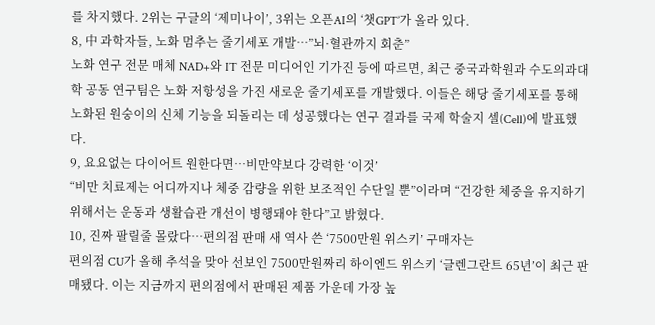를 차지했다. 2위는 구글의 ‘제미나이’, 3위는 오픈AI의 ‘챗GPT’가 올라 있다.
8, 中 과학자들, 노화 멈추는 줄기세포 개발…”뇌·혈관까지 회춘”
노화 연구 전문 매체 NAD+와 IT 전문 미디어인 기가진 등에 따르면, 최근 중국과학원과 수도의과대학 공동 연구팀은 노화 저항성을 가진 새로운 줄기세포를 개발했다. 이들은 해당 줄기세포를 통해 노화된 원숭이의 신체 기능을 되돌리는 데 성공했다는 연구 결과를 국제 학술지 셀(Cell)에 발표했다.
9, 요요없는 다이어트 원한다면…비만약보다 강력한 ‘이것’
“비만 치료제는 어디까지나 체중 감량을 위한 보조적인 수단일 뿐”이라며 “건강한 체중을 유지하기 위해서는 운동과 생활습관 개선이 병행돼야 한다”고 밝혔다.
10, 진짜 팔릴줄 몰랐다…편의점 판매 새 역사 쓴 ‘7500만원 위스키’ 구매자는
편의점 CU가 올해 추석을 맞아 선보인 7500만원짜리 하이엔드 위스키 ‘글렌그란트 65년’이 최근 판매됐다. 이는 지금까지 편의점에서 판매된 제품 가운데 가장 높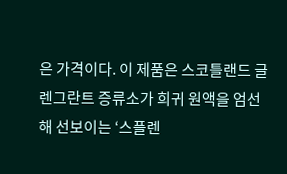은 가격이다. 이 제품은 스코틀랜드 글렌그란트 증류소가 희귀 원액을 엄선해 선보이는 ‘스플렌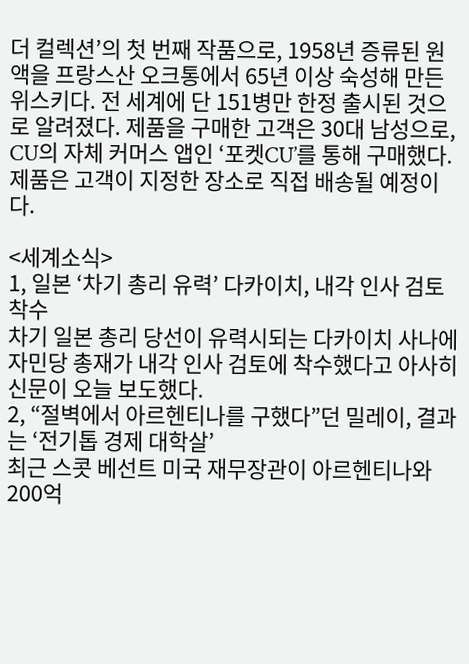더 컬렉션’의 첫 번째 작품으로, 1958년 증류된 원액을 프랑스산 오크통에서 65년 이상 숙성해 만든 위스키다. 전 세계에 단 151병만 한정 출시된 것으로 알려졌다. 제품을 구매한 고객은 30대 남성으로, CU의 자체 커머스 앱인 ‘포켓CU’를 통해 구매했다. 제품은 고객이 지정한 장소로 직접 배송될 예정이다.

<세계소식>
1, 일본 ‘차기 총리 유력’ 다카이치, 내각 인사 검토 착수
차기 일본 총리 당선이 유력시되는 다카이치 사나에 자민당 총재가 내각 인사 검토에 착수했다고 아사히신문이 오늘 보도했다.
2, “절벽에서 아르헨티나를 구했다”던 밀레이, 결과는 ‘전기톱 경제 대학살’
최근 스콧 베선트 미국 재무장관이 아르헨티나와 200억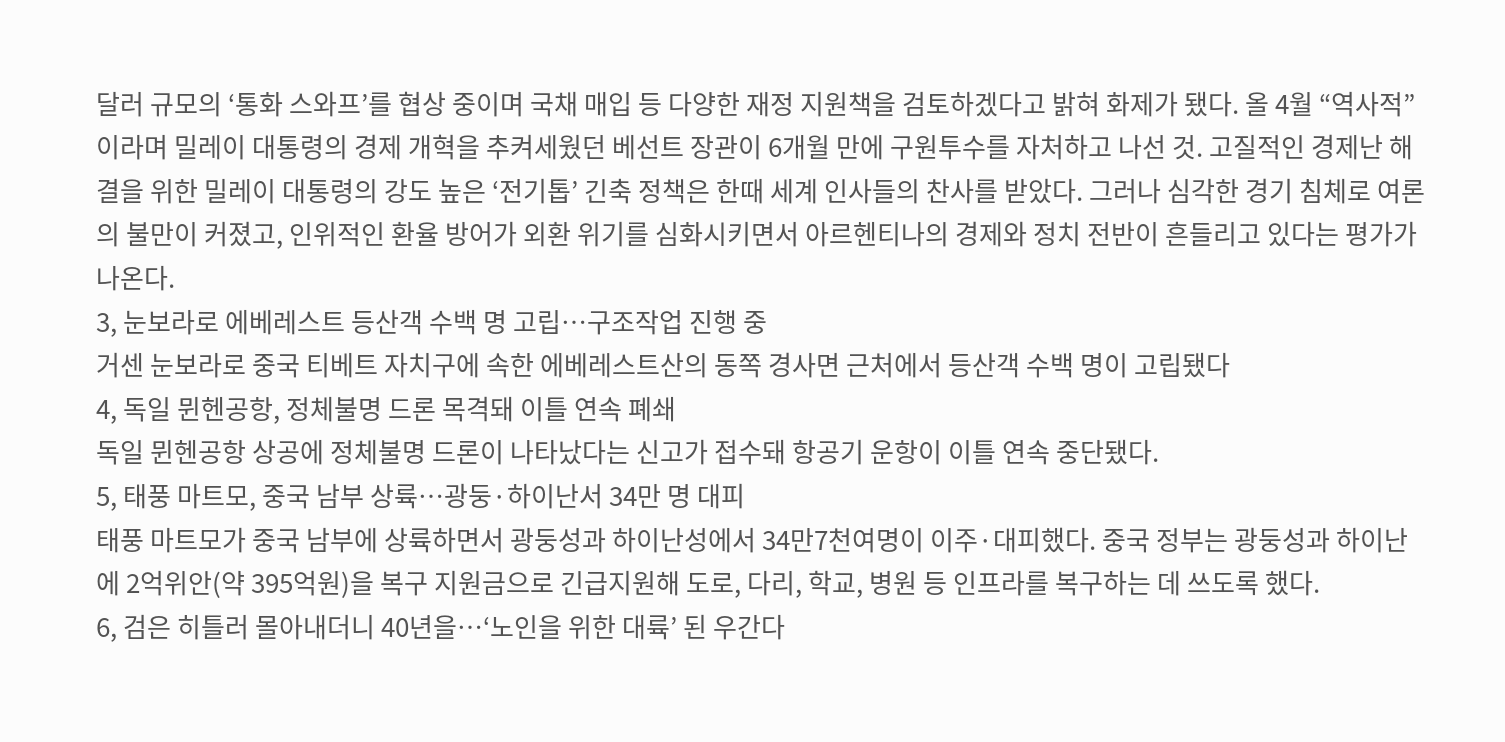달러 규모의 ‘통화 스와프’를 협상 중이며 국채 매입 등 다양한 재정 지원책을 검토하겠다고 밝혀 화제가 됐다. 올 4월 “역사적”이라며 밀레이 대통령의 경제 개혁을 추켜세웠던 베선트 장관이 6개월 만에 구원투수를 자처하고 나선 것. 고질적인 경제난 해결을 위한 밀레이 대통령의 강도 높은 ‘전기톱’ 긴축 정책은 한때 세계 인사들의 찬사를 받았다. 그러나 심각한 경기 침체로 여론의 불만이 커졌고, 인위적인 환율 방어가 외환 위기를 심화시키면서 아르헨티나의 경제와 정치 전반이 흔들리고 있다는 평가가 나온다.
3, 눈보라로 에베레스트 등산객 수백 명 고립…구조작업 진행 중
거센 눈보라로 중국 티베트 자치구에 속한 에베레스트산의 동쪽 경사면 근처에서 등산객 수백 명이 고립됐다
4, 독일 뮌헨공항, 정체불명 드론 목격돼 이틀 연속 폐쇄
독일 뮌헨공항 상공에 정체불명 드론이 나타났다는 신고가 접수돼 항공기 운항이 이틀 연속 중단됐다.
5, 태풍 마트모, 중국 남부 상륙…광둥·하이난서 34만 명 대피
태풍 마트모가 중국 남부에 상륙하면서 광둥성과 하이난성에서 34만7천여명이 이주·대피했다. 중국 정부는 광둥성과 하이난에 2억위안(약 395억원)을 복구 지원금으로 긴급지원해 도로, 다리, 학교, 병원 등 인프라를 복구하는 데 쓰도록 했다.
6, 검은 히틀러 몰아내더니 40년을…‘노인을 위한 대륙’ 된 우간다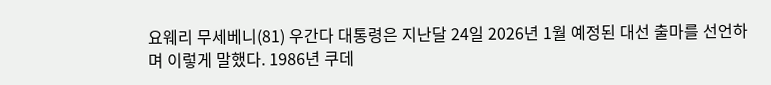요웨리 무세베니(81) 우간다 대통령은 지난달 24일 2026년 1월 예정된 대선 출마를 선언하며 이렇게 말했다. 1986년 쿠데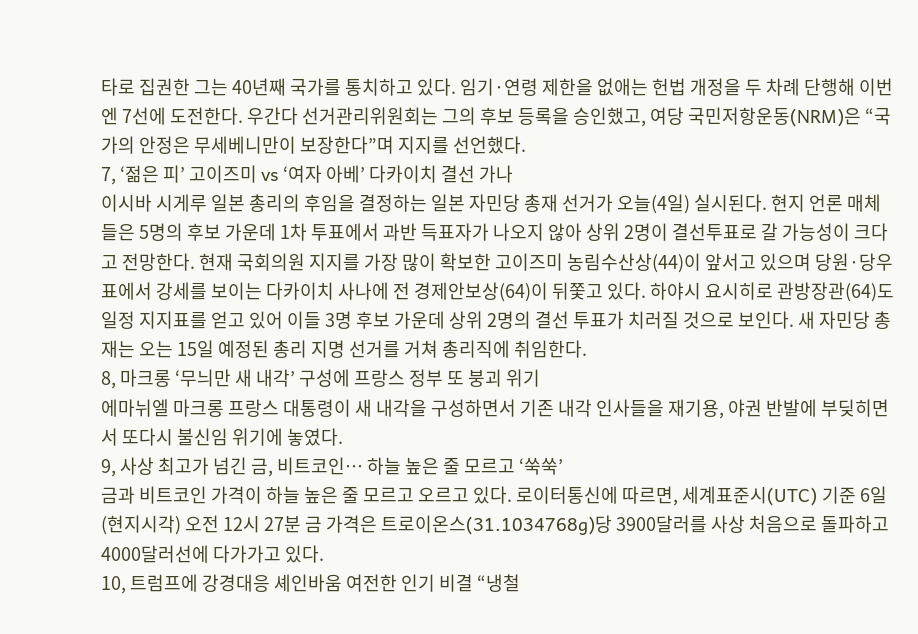타로 집권한 그는 40년째 국가를 통치하고 있다. 임기·연령 제한을 없애는 헌법 개정을 두 차례 단행해 이번엔 7선에 도전한다. 우간다 선거관리위원회는 그의 후보 등록을 승인했고, 여당 국민저항운동(NRM)은 “국가의 안정은 무세베니만이 보장한다”며 지지를 선언했다.
7, ‘젊은 피’ 고이즈미 vs ‘여자 아베’ 다카이치 결선 가나
이시바 시게루 일본 총리의 후임을 결정하는 일본 자민당 총재 선거가 오늘(4일) 실시된다. 현지 언론 매체들은 5명의 후보 가운데 1차 투표에서 과반 득표자가 나오지 않아 상위 2명이 결선투표로 갈 가능성이 크다고 전망한다. 현재 국회의원 지지를 가장 많이 확보한 고이즈미 농림수산상(44)이 앞서고 있으며 당원·당우표에서 강세를 보이는 다카이치 사나에 전 경제안보상(64)이 뒤쫓고 있다. 하야시 요시히로 관방장관(64)도 일정 지지표를 얻고 있어 이들 3명 후보 가운데 상위 2명의 결선 투표가 치러질 것으로 보인다. 새 자민당 총재는 오는 15일 예정된 총리 지명 선거를 거쳐 총리직에 취임한다.
8, 마크롱 ‘무늬만 새 내각’ 구성에 프랑스 정부 또 붕괴 위기
에마뉘엘 마크롱 프랑스 대통령이 새 내각을 구성하면서 기존 내각 인사들을 재기용, 야권 반발에 부딪히면서 또다시 불신임 위기에 놓였다.
9, 사상 최고가 넘긴 금, 비트코인… 하늘 높은 줄 모르고 ‘쑥쑥’
금과 비트코인 가격이 하늘 높은 줄 모르고 오르고 있다. 로이터통신에 따르면, 세계표준시(UTC) 기준 6일(현지시각) 오전 12시 27분 금 가격은 트로이온스(31.1034768g)당 3900달러를 사상 처음으로 돌파하고 4000달러선에 다가가고 있다.
10, 트럼프에 강경대응 셰인바움 여전한 인기 비결 “냉철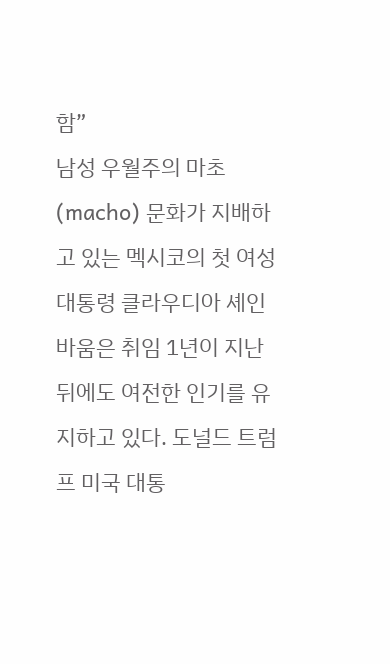함”
남성 우월주의 마초(macho) 문화가 지배하고 있는 멕시코의 첫 여성 대통령 클라우디아 셰인바움은 취임 1년이 지난 뒤에도 여전한 인기를 유지하고 있다. 도널드 트럼프 미국 대통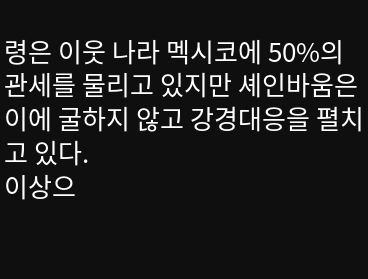령은 이웃 나라 멕시코에 50%의 관세를 물리고 있지만 셰인바움은 이에 굴하지 않고 강경대응을 펼치고 있다.
이상으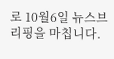로 10월6일 뉴스브리핑을 마칩니다.